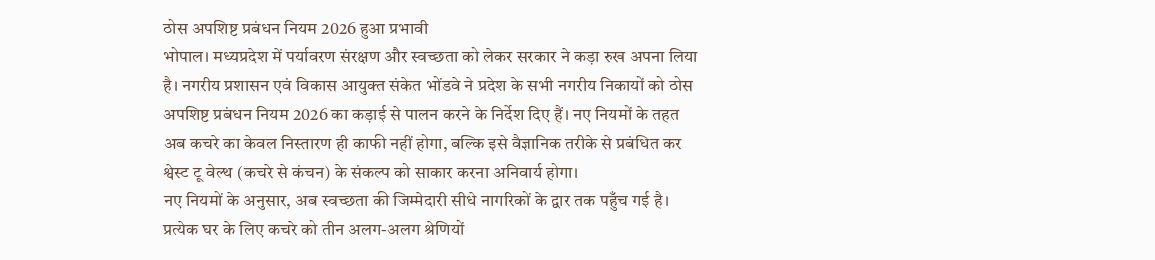ठोस अपशिष्ट प्रबंधन नियम 2026 हुआ प्रभावी
भोपाल। मध्यप्रदेश में पर्यावरण संरक्षण और स्वच्छता को लेकर सरकार ने कड़ा रुख अपना लिया है। नगरीय प्रशासन एवं विकास आयुक्त संकेत भोंडवे ने प्रदेश के सभी नगरीय निकायों को ठोस अपशिष्ट प्रबंधन नियम 2026 का कड़ाई से पालन करने के निर्देश दिए हैं। नए नियमों के तहत अब कचरे का केवल निस्तारण ही काफी नहीं होगा, बल्कि इसे वैज्ञानिक तरीके से प्रबंधित कर श्वेस्ट टू वेल्थ (कचरे से कंचन) के संकल्प को साकार करना अनिवार्य होगा।
नए नियमों के अनुसार, अब स्वच्छता की जिम्मेदारी सीधे नागरिकों के द्वार तक पहुँच गई है। प्रत्येक घर के लिए कचरे को तीन अलग-अलग श्रेणियों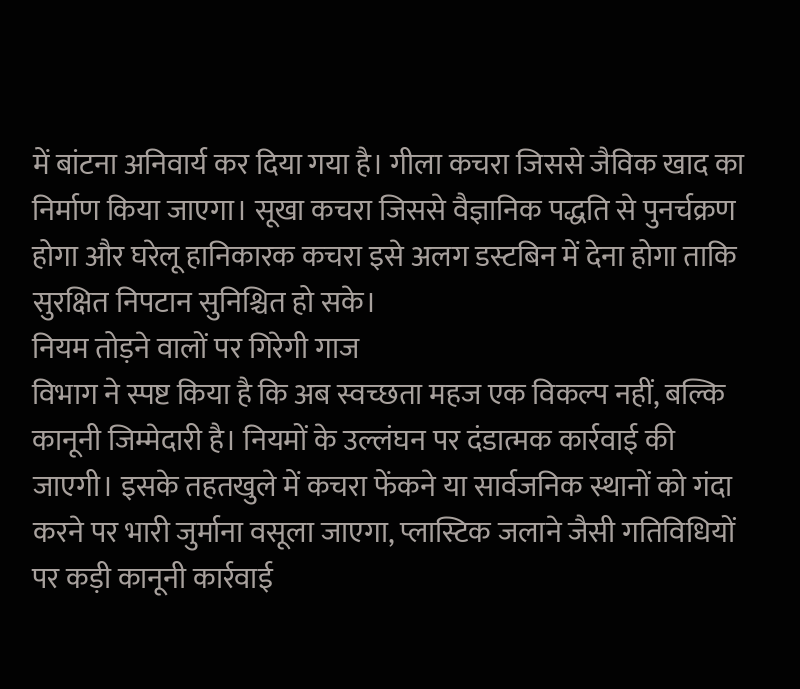में बांटना अनिवार्य कर दिया गया है। गीला कचरा जिससे जैविक खाद का निर्माण किया जाएगा। सूखा कचरा जिससे वैज्ञानिक पद्धति से पुनर्चक्रण होगा और घरेलू हानिकारक कचरा इसे अलग डस्टबिन में देना होगा ताकि सुरक्षित निपटान सुनिश्चित हो सके।
नियम तोड़ने वालों पर गिरेगी गाज
विभाग ने स्पष्ट किया है कि अब स्वच्छता महज एक विकल्प नहीं, बल्कि कानूनी जिम्मेदारी है। नियमों के उल्लंघन पर दंडात्मक कार्रवाई की जाएगी। इसके तहतखुले में कचरा फेंकने या सार्वजनिक स्थानों को गंदा करने पर भारी जुर्माना वसूला जाएगा, प्लास्टिक जलाने जैसी गतिविधियों पर कड़ी कानूनी कार्रवाई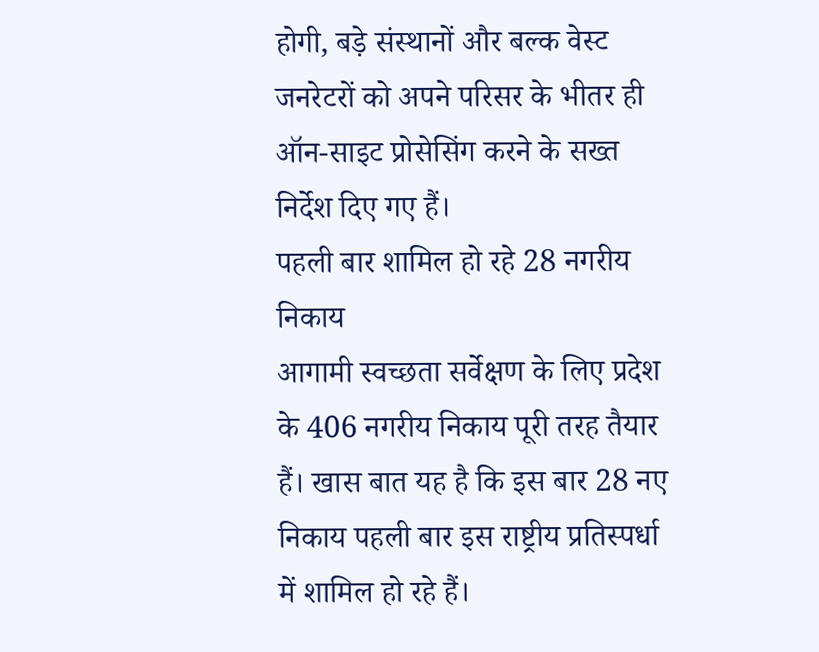होगी, बड़े संस्थानों और बल्क वेस्ट जनरेटरों को अपने परिसर के भीतर ही ऑन-साइट प्रोसेसिंग करने के सख्त निर्देश दिए गए हैं।
पहली बार शामिल हो रहे 28 नगरीय निकाय
आगामी स्वच्छता सर्वेक्षण के लिए प्रदेश के 406 नगरीय निकाय पूरी तरह तैयार हैं। खास बात यह है कि इस बार 28 नए निकाय पहली बार इस राष्ट्रीय प्रतिस्पर्धा में शामिल हो रहे हैं।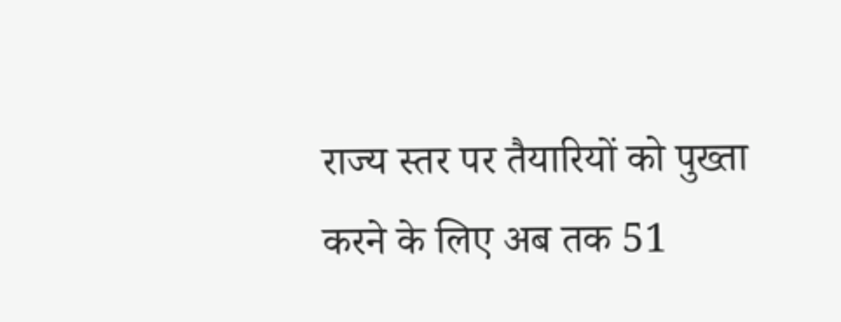राज्य स्तर पर तैयारियों को पुख्ता करने के लिए अब तक 51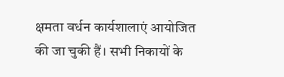क्षमता वर्धन कार्यशालाएं आयोजित की जा चुकी हैं। सभी निकायों के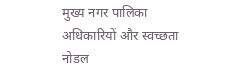मुख्य नगर पालिका अधिकारियों और स्वच्छता नोडल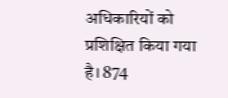अधिकारियों को प्रशिक्षित किया गया है। 874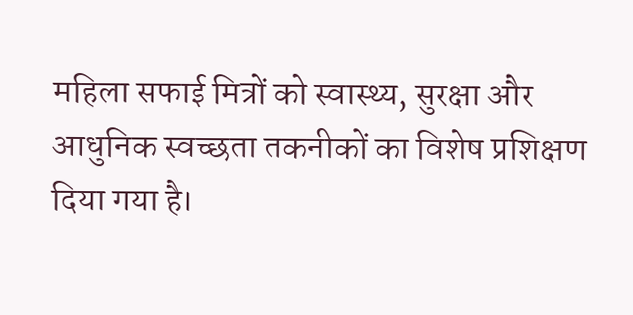महिला सफाई मित्रों को स्वास्थ्य, सुरक्षा और आधुनिक स्वच्छता तकनीकों का विशेष प्रशिक्षण दिया गया है।